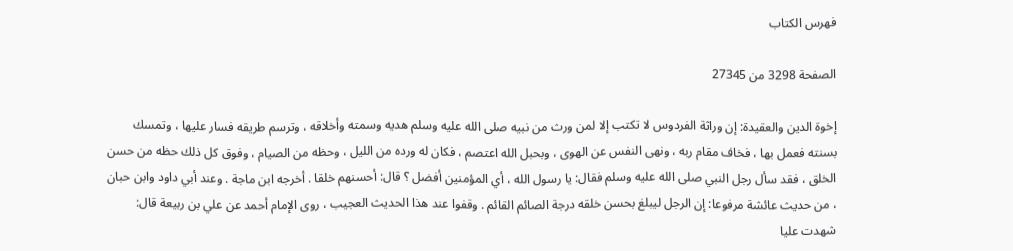فهرس الكتاب

الصفحة 3298 من 27345

إخوة الدين والعقيدة: إن وراثة الفردوس لا تكتب إلا لمن ورث من نبيه صلى الله عليه وسلم هديه وسمته وأخلاقه ، وترسم طريقه فسار عليها ، وتمسك بسنته فعمل بها ، فخاف مقام ربه ، ونهى النفس عن الهوى ، وبحبل الله اعتصم ، فكان له ورده من الليل ، وحظه من الصيام ، وفوق كل ذلك حظه من حسن الخلق ، فقد سأل رجل النبي صلى الله عليه وسلم فقال: يا رسول الله ، أي المؤمنين أفضل ؟ قال: أحسنهم خلقا . أخرجه ابن ماجة . وعند أبي داود وابن حبان ، من حديث عائشة مرفوعا: إن الرجل ليبلغ بحسن خلقه درجة الصائم القائم . وقفوا عند هذا الحديث العجيب ، روى الإمام أحمد عن علي بن ربيعة قال: شهدت عليا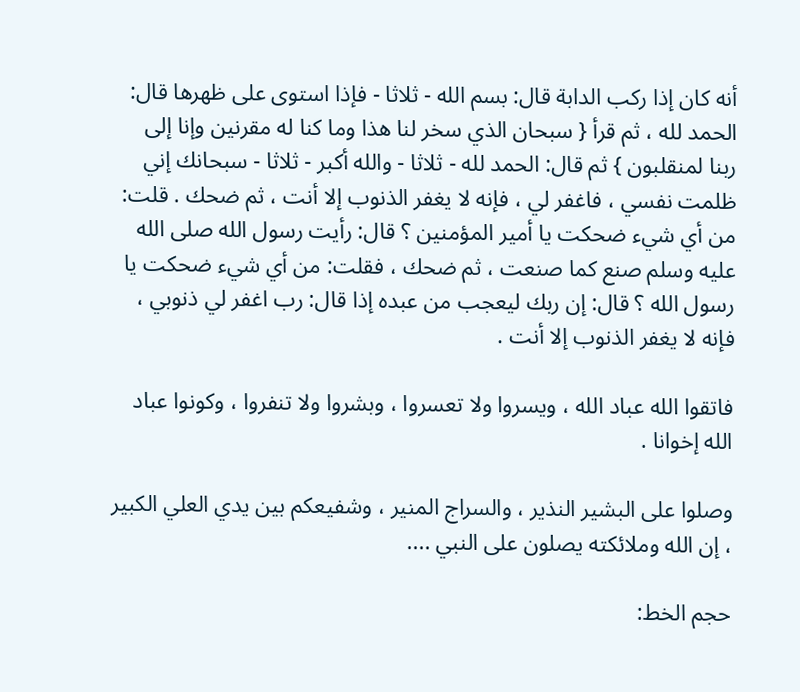أنه كان إذا ركب الدابة قال: بسم الله - ثلاثا - فإذا استوى على ظهرها قال: الحمد لله ، ثم قرأ { سبحان الذي سخر لنا هذا وما كنا له مقرنين وإنا إلى ربنا لمنقلبون } ثم قال: الحمد لله - ثلاثا - والله أكبر - ثلاثا - سبحانك إني ظلمت نفسي ، فاغفر لي ، فإنه لا يغفر الذنوب إلا أنت ، ثم ضحك . قلت: من أي شيء ضحكت يا أمير المؤمنين ؟ قال: رأيت رسول الله صلى الله عليه وسلم صنع كما صنعت ، ثم ضحك ، فقلت: من أي شيء ضحكت يا رسول الله ؟ قال: إن ربك ليعجب من عبده إذا قال: رب اغفر لي ذنوبي ، فإنه لا يغفر الذنوب إلا أنت .

فاتقوا الله عباد الله ، ويسروا ولا تعسروا ، وبشروا ولا تنفروا ، وكونوا عباد الله إخوانا .

وصلوا على البشير النذير ، والسراج المنير ، وشفيعكم بين يدي العلي الكبير ، إن الله وملائكته يصلون على النبي ....

حجم الخط: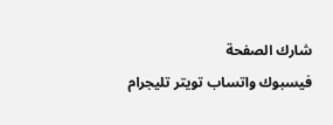شارك الصفحة
فيسبوك واتساب تويتر تليجرام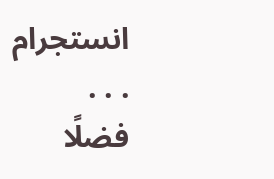انستجرام
. . .
فضلًا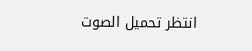انتظر تحميل الصوت